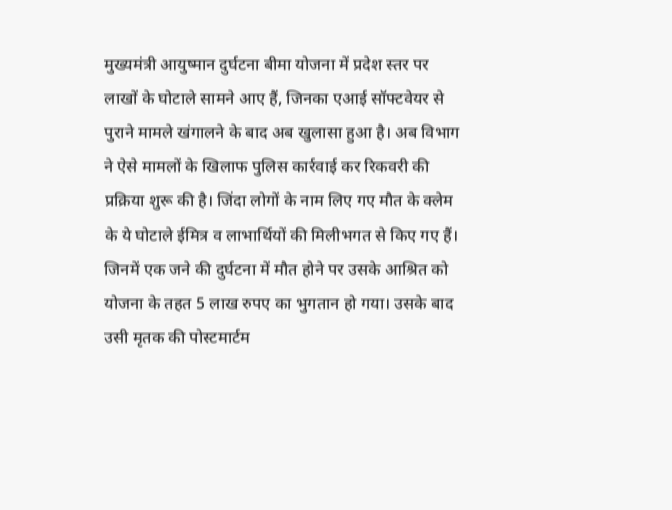मुख्यमंत्री आयुष्मान दुर्घटना बीमा योजना में प्रदेश स्तर पर लाखों के घोटाले सामने आए हैं, जिनका एआई सॉफ्टवेयर से पुराने मामले खंगालने के बाद अब खुलासा हुआ है। अब विभाग ने ऐसे मामलों के खिलाफ पुलिस कार्रवाई कर रिकवरी की प्रक्रिया शुरू की है। जिंदा लोगों के नाम लिए गए मौत के क्लेम के ये घोटाले ईमित्र व लाभार्थियों की मिलीभगत से किए गए हैं। जिनमें एक जने की दुर्घटना में मौत होने पर उसके आश्रित को योजना के तहत 5 लाख रुपए का भुगतान हो गया। उसके बाद उसी मृतक की पोस्टमार्टम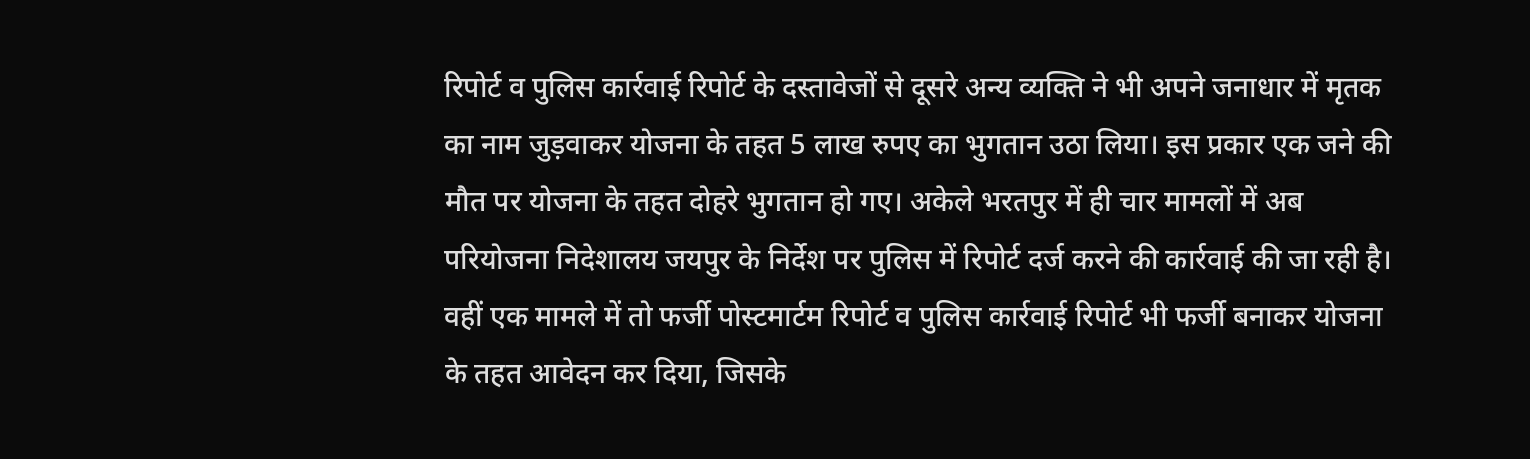रिपोर्ट व पुलिस कार्रवाई रिपोर्ट के दस्तावेजों से दूसरे अन्य व्यक्ति ने भी अपने जनाधार में मृतक का नाम जुड़वाकर योजना के तहत 5 लाख रुपए का भुगतान उठा लिया। इस प्रकार एक जने की मौत पर योजना के तहत दोहरे भुगतान हो गए। अकेले भरतपुर में ही चार मामलों में अब परियोजना निदेशालय जयपुर के निर्देश पर पुलिस में रिपोर्ट दर्ज करने की कार्रवाई की जा रही है। वहीं एक मामले में तो फर्जी पोस्टमार्टम रिपोर्ट व पुलिस कार्रवाई रिपोर्ट भी फर्जी बनाकर योजना के तहत आवेदन कर दिया, जिसके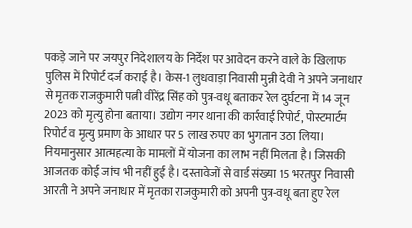पकड़े जाने पर जयपुर निदेशालय के निर्देश पर आवेदन करने वाले के खिलाफ पुलिस में रिपोर्ट दर्ज कराई है। केस-1 लुधवाड़ा निवासी मुन्नी देवी ने अपने जनाधार से मृतक राजकुमारी पत्नी वीरेंद्र सिंह को पुत्र-वधू बताकर रेल दुर्घटना में 14 जून 2023 को मृत्यु होना बताया। उद्योग नगर थाना की कार्रवाई रिपोर्ट, पोस्टमार्टम रिपोर्ट व मृत्यु प्रमाण के आधार पर 5 लाख रुपए का भुगतान उठा लिया। नियमानुसार आत्महत्या के मामलों में योजना का लाभ नहीं मिलता है। जिसकी आजतक कोई जांच भी नहीं हुई है। दस्तावेजों से वार्ड संख्या 15 भरतपुर निवासी आरती ने अपने जनाधार में मृतका राजकुमारी को अपनी पुत्र-वधू बता हुए रेल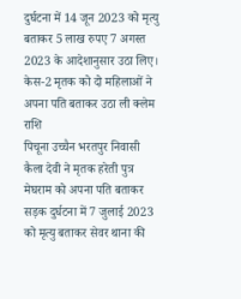दुर्घटना में 14 जून 2023 को मृत्यु बताकर 5 लाख रुपए 7 अगस्त 2023 के आदेशानुसार उठा लिए। केस-2 मृतक को दो महिलाओं ने अपना पति बताकर उठा ली क्लेम राशि
पिचूना उच्चैन भरतपुर निवासी कैला देवी ने मृतक हरेती पुत्र मेघराम को अपना पति बताकर सड़क दुर्घटना में 7 जुलाई 2023 को मृत्यु बताकर सेवर थाना की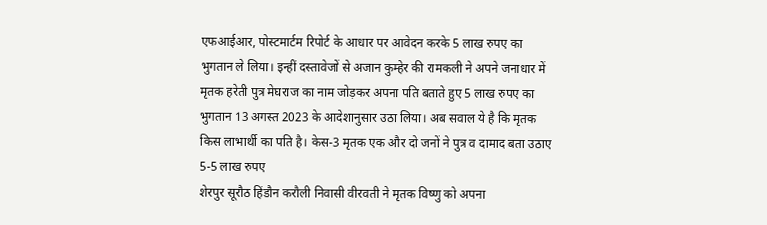एफआईआर, पोस्टमार्टम रिपोर्ट के आधार पर आवेदन करके 5 लाख रुपए का भुगतान ले लिया। इन्हीं दस्तावेजों से अजान कुम्हेर की रामकली ने अपने जनाधार में मृतक हरेती पुत्र मेघराज का नाम जोड़कर अपना पति बताते हुए 5 लाख रुपए का भुगतान 13 अगस्त 2023 के आदेशानुसार उठा लिया। अब सवाल ये है कि मृतक किस लाभार्थी का पति है। केस-3 मृतक एक और दो जनों ने पुत्र व दामाद बता उठाए 5-5 लाख रुपए
शेरपुर सूरौठ हिंडौन करौली निवासी वीरवती ने मृतक विष्णु को अपना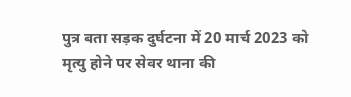पुत्र बता सड़क दुर्घटना में 20 मार्च 2023 को मृत्यु होने पर सेवर थाना की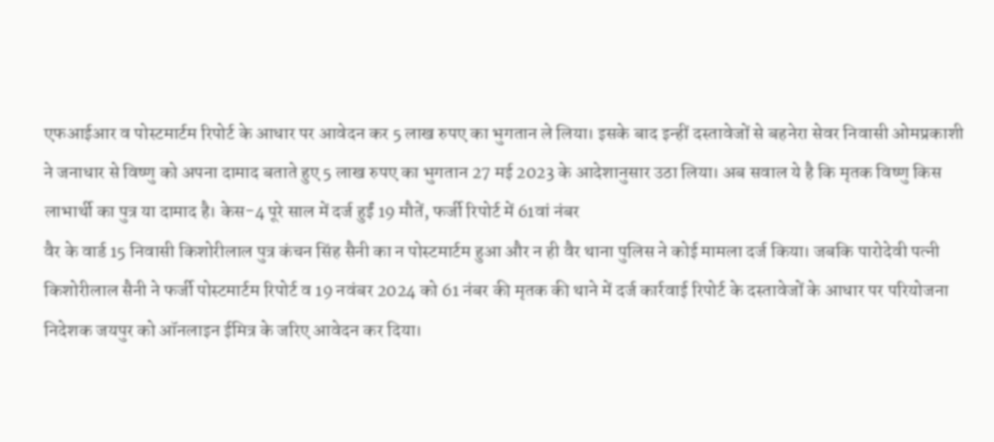एफआईआर व पोस्टमार्टम रिपोर्ट के आधार पर आवेदन कर 5 लाख रुपए का भुगतान ले लिया। इसके बाद इन्हीं दस्तावेजों से बहनेरा सेवर निवासी ओमप्रकाशी ने जनाधार से विष्णु को अपना दामाद बताते हुए 5 लाख रुपए का भुगतान 27 मई 2023 के आदेशानुसार उठा लिया। अब सवाल ये है कि मृतक विष्णु किस लाभार्थी का पुत्र या दामाद है। केस-4 पूरे साल में दर्ज हुईं 19 मौतें, फर्जी रिपोर्ट में 61वां नंबर
वैर के वार्ड 15 निवासी किशोरीलाल पुत्र कंचन सिंह सैनी का न पोस्टमार्टम हुआ और न ही वैर थाना पुलिस ने कोई मामला दर्ज किया। जबकि पारोदेवी पत्नी किशोरीलाल सैनी ने फर्जी पोस्टमार्टम रिपोर्ट व 19 नवंबर 2024 को 61 नंबर की मृतक की थाने में दर्ज कार्रवाई रिपोर्ट के दस्तावेजों के आधार पर परियोजना निदेशक जयपुर को ऑनलाइन ईमित्र के जरिए आवेदन कर दिया।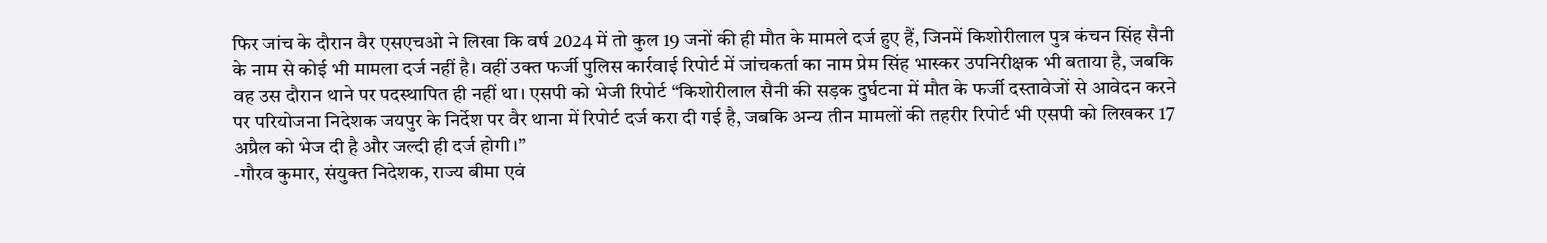फिर जांच के दौरान वैर एसएचओ ने लिखा कि वर्ष 2024 में तो कुल 19 जनों की ही मौत के मामले दर्ज हुए हैं, जिनमें किशोरीलाल पुत्र कंचन सिंह सैनी के नाम से कोई भी मामला दर्ज नहीं है। वहीं उक्त फर्जी पुलिस कार्रवाई रिपोर्ट में जांचकर्ता का नाम प्रेम सिंह भास्कर उपनिरीक्षक भी बताया है, जबकि वह उस दौरान थाने पर पदस्थापित ही नहीं था। एसपी को भेजी रिपोर्ट “किशोरीलाल सैनी की सड़क दुर्घटना में मौत के फर्जी दस्तावेजों से आवेदन करने पर परियोजना निदेशक जयपुर के निर्देश पर वैर थाना में रिपोर्ट दर्ज करा दी गई है, जबकि अन्य तीन मामलों की तहरीर रिपोर्ट भी एसपी को लिखकर 17 अप्रैल को भेज दी है और जल्दी ही दर्ज होगी।”
-गौरव कुमार, संयुक्त निदेशक, राज्य बीमा एवं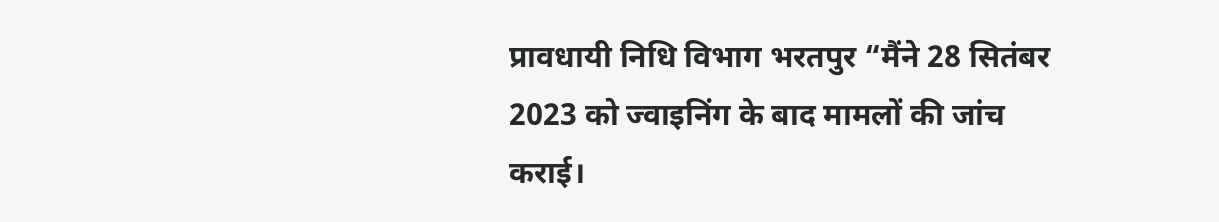प्रावधायी निधि विभाग भरतपुर “मैंने 28 सितंबर 2023 को ज्वाइनिंग के बाद मामलों की जांच कराई।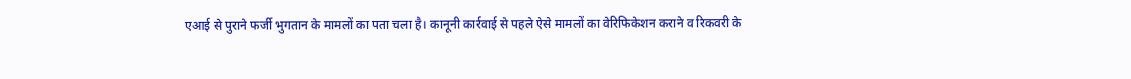एआई से पुराने फर्जी भुगतान के मामलों का पता चला है। कानूनी कार्रवाई से पहले ऐसे मामलों का वेरिफिकेशन कराने व रिकवरी के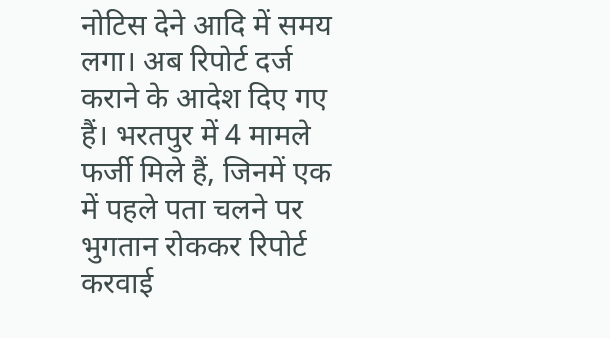नोटिस देने आदि में समय लगा। अब रिपोर्ट दर्ज कराने के आदेश दिए गए हैं। भरतपुर में 4 मामले फर्जी मिले हैं, जिनमें एक में पहले पता चलने पर भुगतान रोककर रिपोर्ट करवाई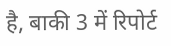है, बाकी 3 में रिपोर्ट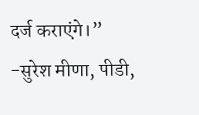दर्ज कराएंगे।”
-सुरेश मीणा, पीडी,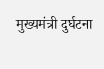मुख्यमंत्री दुर्घटना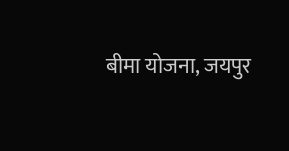बीमा योजना, जयपुर